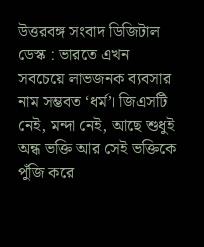উত্তরবঙ্গ সংবাদ ডিজিটাল ডেস্ক : ভারতে এখন সবচেয়ে লাভজনক ব্যবসার নাম সম্ভবত ‘ধর্ম’। জিএসটি নেই, মন্দা নেই, আছে শুধুই অন্ধ ভক্তি আর সেই ভক্তিকে পুঁজি করে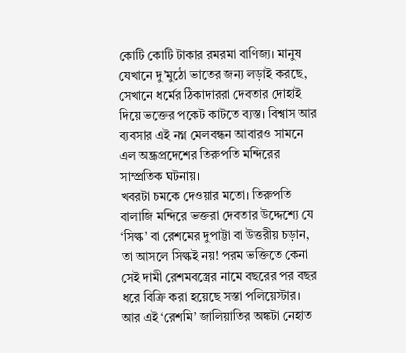কোটি কোটি টাকার রমরমা বাণিজ্য। মানুষ যেখানে দু’মুঠো ভাতের জন্য লড়াই করছে, সেখানে ধর্মের ঠিকাদাররা দেবতার দোহাই দিয়ে ভক্তের পকেট কাটতে ব্যস্ত। বিশ্বাস আর ব্যবসার এই নগ্ন মেলবন্ধন আবারও সামনে এল অন্ধ্রপ্রদেশের তিরুপতি মন্দিরের সাম্প্রতিক ঘটনায়।
খবরটা চমকে দেওয়ার মতো। তিরুপতি বালাজি মন্দিরে ভক্তরা দেবতার উদ্দেশ্যে যে ‘সিল্ক’ বা রেশমের দুপাট্টা বা উত্তরীয় চড়ান, তা আসলে সিল্কই নয়! পরম ভক্তিতে কেনা সেই দামী রেশমবস্ত্রের নামে বছরের পর বছর ধরে বিক্রি করা হয়েছে সস্তা পলিয়েস্টার। আর এই ‘রেশমি’ জালিয়াতির অঙ্কটা নেহাত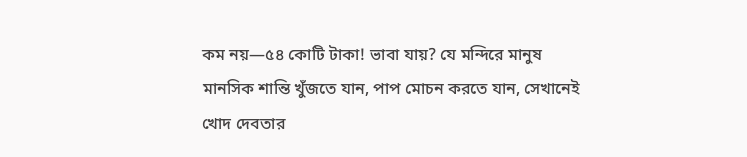কম নয়—৫৪ কোটি টাকা! ভাবা যায়? যে মন্দিরে মানুষ মানসিক শান্তি খুঁজতে যান, পাপ মোচন করতে যান, সেখানেই খোদ দেবতার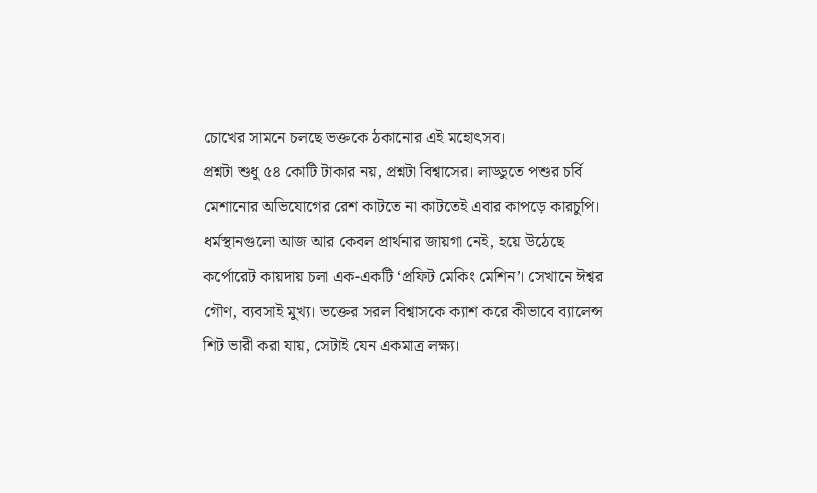চোখের সামনে চলছে ভক্তকে ঠকানোর এই মহোৎসব।
প্রশ্নটা শুধু ৫৪ কোটি টাকার নয়, প্রশ্নটা বিশ্বাসের। লাড্ডুতে পশুর চর্বি মেশানোর অভিযোগের রেশ কাটতে না কাটতেই এবার কাপড়ে কারচুপি। ধর্মস্থানগুলো আজ আর কেবল প্রার্থনার জায়গা নেই, হয়ে উঠেছে কর্পোরেট কায়দায় চলা এক-একটি ‘প্রফিট মেকিং মেশিন’। সেখানে ঈশ্বর গৌণ, ব্যবসাই মুখ্য। ভক্তের সরল বিশ্বাসকে ক্যাশ করে কীভাবে ব্যালেন্স শিট ভারী করা যায়, সেটাই যেন একমাত্র লক্ষ্য।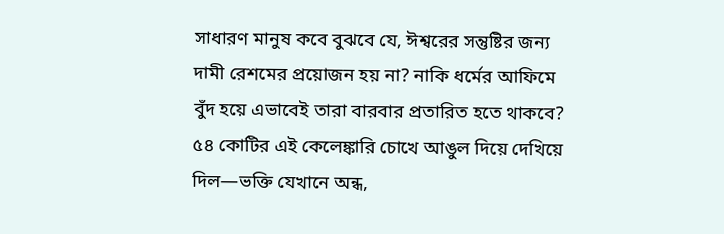সাধারণ মানুষ কবে বুঝবে যে, ঈশ্বরের সন্তুষ্টির জন্য দামী রেশমের প্রয়োজন হয় না? নাকি ধর্মের আফিমে বুঁদ হয়ে এভাবেই তারা বারবার প্রতারিত হতে থাকবে? ৫৪ কোটির এই কেলেঙ্কারি চোখে আঙুল দিয়ে দেখিয়ে দিল—ভক্তি যেখানে অন্ধ,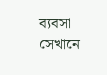ব্যবসা সেখানে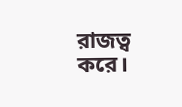রাজত্ব করে।